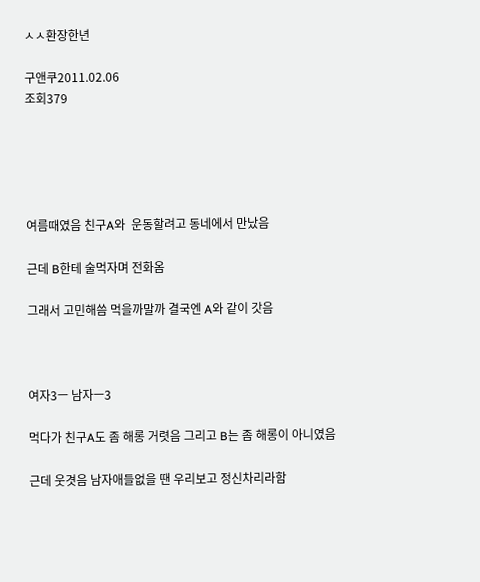ㅅㅅ환장한년

구앤쿠2011.02.06
조회379





여름때였음 친구A와  운동할려고 동네에서 만났음

근데 B한테 술먹자며 전화옴

그래서 고민해씀 먹을까말까 결국엔 A와 같이 갓음



여자3ㅡ 남자ㅡ3

먹다가 친구A도 좀 해롱 거렷음 그리고 B는 좀 해롱이 아니였음

근데 웃겻음 남자애들없을 땐 우리보고 정신차리라함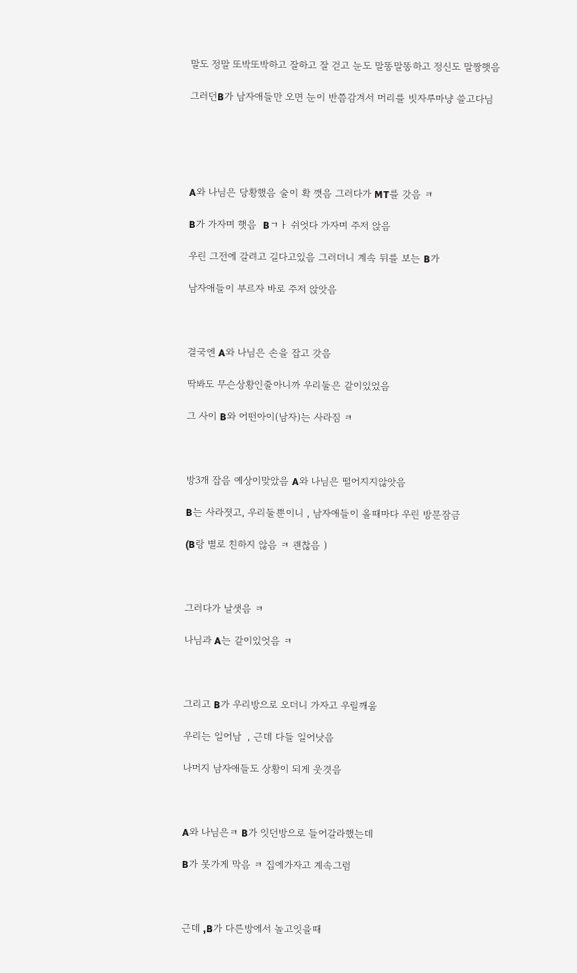말도 정말 또박또박하고 잘하고 잘 걷고 눈도 말똥말똥하고 정신도 말짱햇음

그러던B가 남자애들만 오면 눈이 반쯤감겨서 머리를 빗자루마냥 쓸고다님





A와 나님은 당황했음 술이 확 깻음 그러다가 MT를 갓음 ㅋ

B가 가자며 햇음  Bㄱㅏ 쉬엇다 가자며 주저 앉음

우린 그전에 갈려고 길다고있음 그러더니 계속 뒤를 보는 B가

남자애들이 부르자 바로 주저 앉앗음



결국엔 A와 나님은 손을 잡고 갓음

딱봐도 무슨상황인줄아니까 우리둘은 같이있었음

그 사이 B와 어떤아이(남자)는 사라짐 ㅋ



방3개 잡음 예상이맞았음 A와 나님은 떨어지지않앗음

B는 사라졋고, 우리둘뿐이니 , 남자애들이 올때마다 우린 방문잠금

(B랑 별로 친하지 않음 ㅋ 괜찮음 )



그러다가 날샛음 ㅋ

나님과 A는 같이있엇음 ㅋ



그리고 B가 우리방으로 오더니 가자고 우릴깨움

우리는 일어남  , 근데 다들 일어낫음

나머지 남자애들도 상황이 되게 웃겻음



A와 나님은ㅋ B가 잇던방으로 들어갈라했는데

B가 못가게 막음 ㅋ 집에가자고 계속그럼



근데 ,B가 다른방에서 놀고잇을때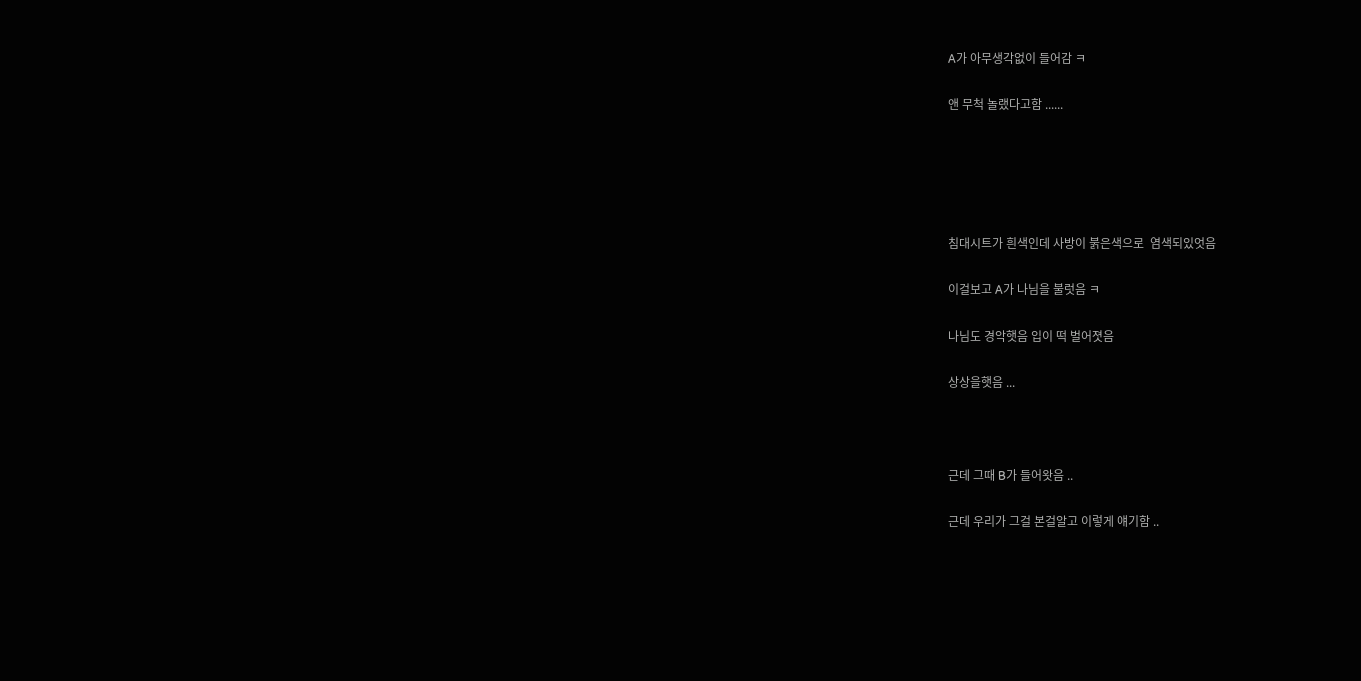A가 아무생각없이 들어감 ㅋ

앤 무척 놀랬다고함 ......





침대시트가 흰색인데 사방이 붉은색으로  염색되있엇음

이걸보고 A가 나님을 불럿음 ㅋ

나님도 경악햇음 입이 떡 벌어졋음

상상을햇음 ...



근데 그때 B가 들어왓음 ..

근데 우리가 그걸 본걸알고 이렇게 얘기함 ..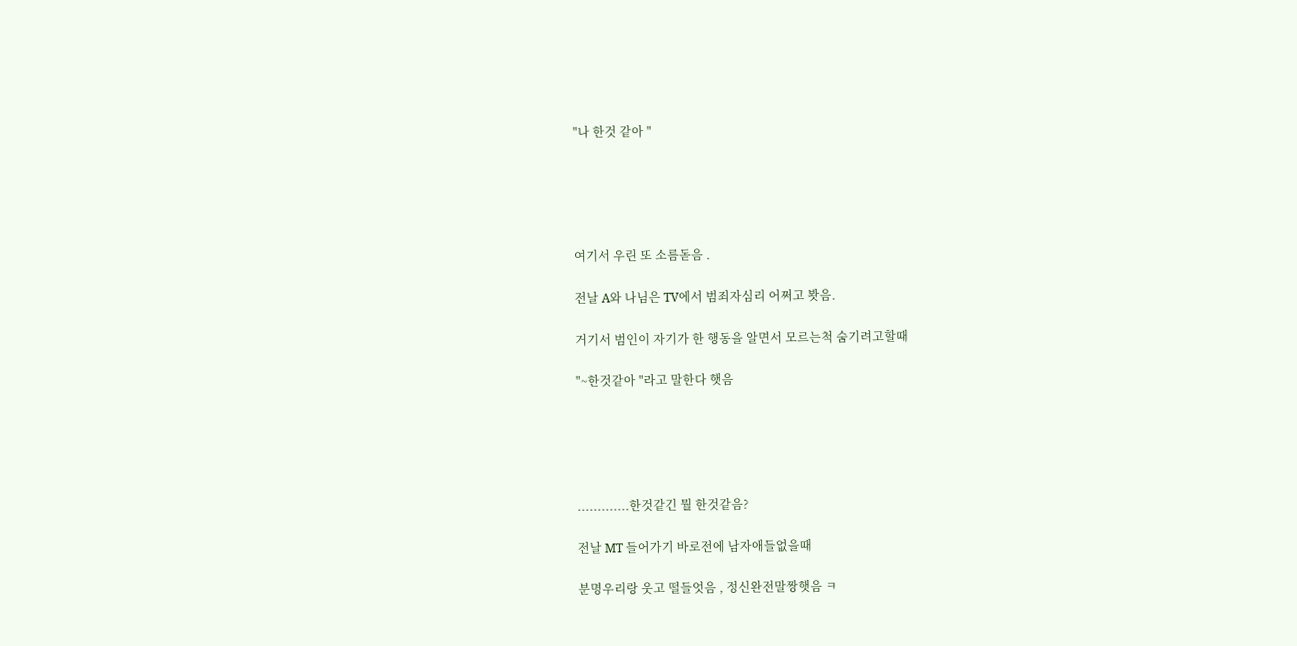"나 한것 같아 "





여기서 우린 또 소름돋음 .

전날 A와 나님은 TV에서 범죄자심리 어쩌고 봣음.

거기서 범인이 자기가 한 행동을 알면서 모르는척 숨기려고할때

"~한것같아 "라고 말한다 햇음





.............한것같긴 뭘 한것같음?

전날 MT 들어가기 바로전에 남자애들없을때

분명우리랑 웃고 떨들엇음 , 정신완전말짱햇음 ㅋ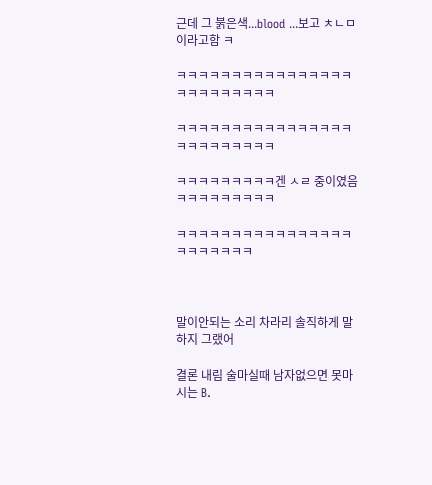근데 그 붉은색...blood ...보고 ㅊㄴㅁ 이라고함 ㅋ

ㅋㅋㅋㅋㅋㅋㅋㅋㅋㅋㅋㅋㅋㅋㅋㅋㅋㅋㅋㅋㅋㅋㅋㅋㅋ

ㅋㅋㅋㅋㅋㅋㅋㅋㅋㅋㅋㅋㅋㅋㅋㅋㅋㅋㅋㅋㅋㅋㅋㅋㅋ

ㅋㅋㅋㅋㅋㅋㅋㅋㅋ겐 ㅅㄹ 중이였음ㅋㅋㅋㅋㅋㅋㅋㅋㅋ

ㅋㅋㅋㅋㅋㅋㅋㅋㅋㅋㅋㅋㅋㅋㅋㅋㅋㅋㅋㅋㅋㅋㅋ



말이안되는 소리 차라리 솔직하게 말하지 그랬어

결론 내림 술마실때 남자없으면 못마시는 B.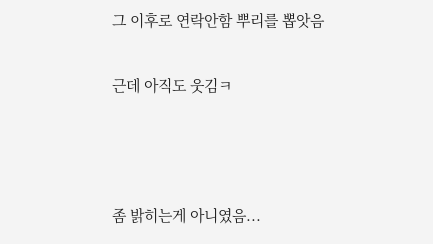그 이후로 연락안함 뿌리를 뽑앗음

근데 아직도 웃김ㅋ



좀 밝히는게 아니였음...